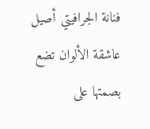فنانة الجرافيتي أصيل عاشقة الألوان تضع بصمتها على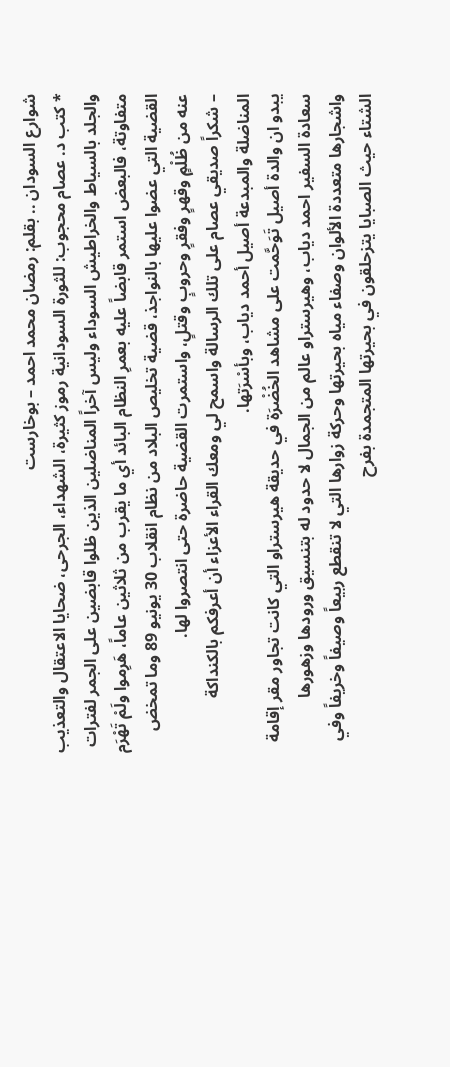شوارع السودان .. بقلم: رمضان محمد احمد – بوخارست
* كتب د. عصام محجوب: للثورة السودانية رموز كثيرة، الشهداء، الجرحى، ضحايا الاعتقال والتعذيب والجلد بالسياط والخراطيش السوداء وليس آخراً المناضلين الذين ظلوا قابضين على الجمر لفترات متفاوتة، فالبعض استمر قابضاً عليه بعمرِ النظام البائد أي ما يقرب من ثلاثين عاماً، هَرِموا ولَمْ تَهْرَم القضية التي عضوا عليها بالنواجذ، قضية تخليص البلاد من نظام انقلاب 30 يونيو 89 وما تمخض عنه من ظُلْمٍ وقهرٍ وفقرٍ وحروبٍ وقتلٍ، واستمرت القضية حاضرة حتى انتصروا لها.
– شكراً صديقي عصام على تلك الرسالة واسمح لي ومعك القراء الأعزاء أن أعرفكم بالكنداكة المناضلة والمبدعة أصيل أحمد دياب، وبأسْرَتها.
يبدو ان والدة أصيل تَوَحَّمت على مشاهد الخُضْرَة في حديقة هيرستراو التي كانت تجاور مقر إقامة سعادة السفير احمد دياب، وهيرستراو عالم من الجمال لا حدود له بتنسيق ورودها وزهورها واشجارها متعددة الألوان وصفاء مياه بحيرتها وحركة زوارها التي لا تنقطع ربيعاً وصيفاً وخريفاً وفي الشتاء حيث الصبايا يتزحلقون في بحيرتها المتجمدة بفرح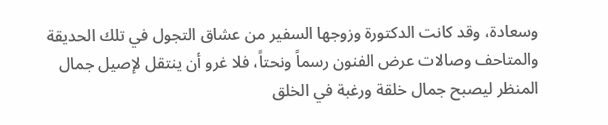وسعادة، وقد كانت الدكتورة وزوجها السفير من عشاق التجول في تلك الحديقة والمتاحف وصالات عرض الفنون رسماً ونحتاً، فلا غرو أن ينتقل لإصيل جمال المنظر ليصبح جمال خلقة ورغبة في الخلق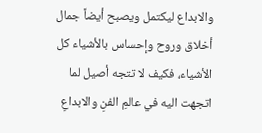والابداع ليكتمل ويصبح أيضاً جمال أخلاق وروح وإحساس بالأشياء كل الأشياء، فكيف لا تتجه أصيل لما اتجهت اليه في عالمِ الفنِ والابداعِ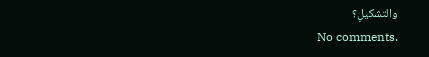والتشكيلِ؟
No comments.